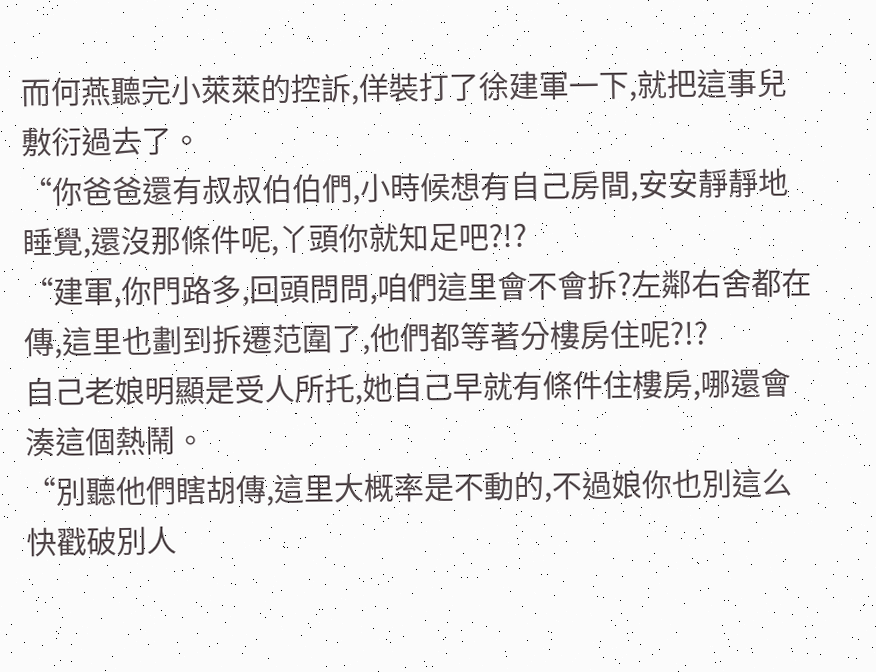而何燕聽完小萊萊的控訴,佯裝打了徐建軍一下,就把這事兒敷衍過去了。
“你爸爸還有叔叔伯伯們,小時候想有自己房間,安安靜靜地睡覺,還沒那條件呢,丫頭你就知足吧?!?
“建軍,你門路多,回頭問問,咱們這里會不會拆?左鄰右舍都在傳,這里也劃到拆遷范圍了,他們都等著分樓房住呢?!?
自己老娘明顯是受人所托,她自己早就有條件住樓房,哪還會湊這個熱鬧。
“別聽他們瞎胡傳,這里大概率是不動的,不過娘你也別這么快戳破別人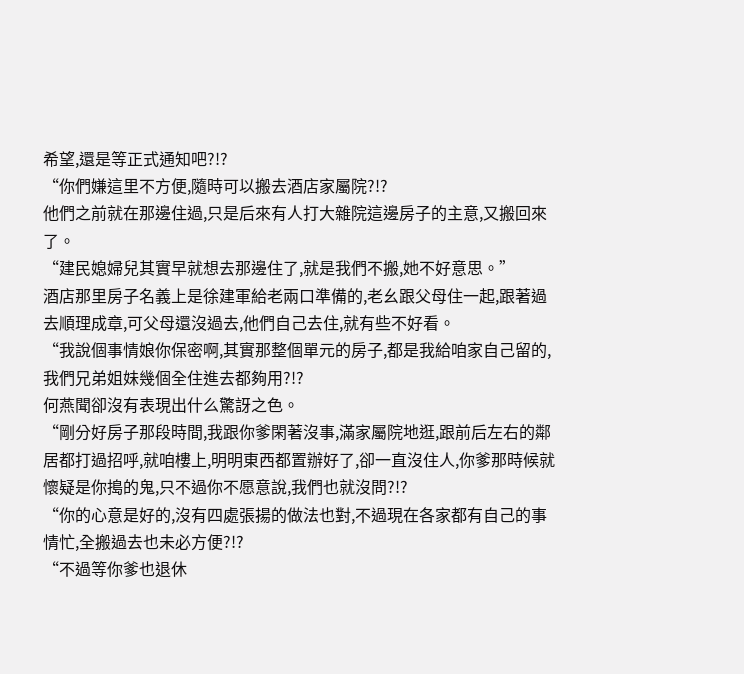希望,還是等正式通知吧?!?
“你們嫌這里不方便,隨時可以搬去酒店家屬院?!?
他們之前就在那邊住過,只是后來有人打大雜院這邊房子的主意,又搬回來了。
“建民媳婦兒其實早就想去那邊住了,就是我們不搬,她不好意思。”
酒店那里房子名義上是徐建軍給老兩口準備的,老幺跟父母住一起,跟著過去順理成章,可父母還沒過去,他們自己去住,就有些不好看。
“我說個事情娘你保密啊,其實那整個單元的房子,都是我給咱家自己留的,我們兄弟姐妹幾個全住進去都夠用?!?
何燕聞卻沒有表現出什么驚訝之色。
“剛分好房子那段時間,我跟你爹閑著沒事,滿家屬院地逛,跟前后左右的鄰居都打過招呼,就咱樓上,明明東西都置辦好了,卻一直沒住人,你爹那時候就懷疑是你搗的鬼,只不過你不愿意說,我們也就沒問?!?
“你的心意是好的,沒有四處張揚的做法也對,不過現在各家都有自己的事情忙,全搬過去也未必方便?!?
“不過等你爹也退休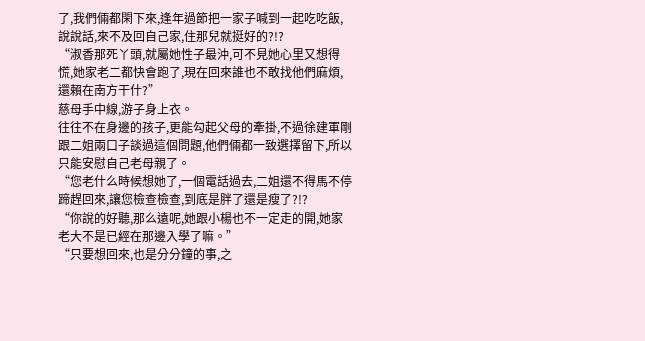了,我們倆都閑下來,逢年過節把一家子喊到一起吃吃飯,說說話,來不及回自己家,住那兒就挺好的?!?
“淑香那死丫頭,就屬她性子最沖,可不見她心里又想得慌,她家老二都快會跑了,現在回來誰也不敢找他們麻煩,還賴在南方干什?”
慈母手中線,游子身上衣。
往往不在身邊的孩子,更能勾起父母的牽掛,不過徐建軍剛跟二姐兩口子談過這個問題,他們倆都一致選擇留下,所以只能安慰自己老母親了。
“您老什么時候想她了,一個電話過去,二姐還不得馬不停蹄趕回來,讓您檢查檢查,到底是胖了還是瘦了?!?
“你說的好聽,那么遠呢,她跟小楊也不一定走的開,她家老大不是已經在那邊入學了嘛。”
“只要想回來,也是分分鐘的事,之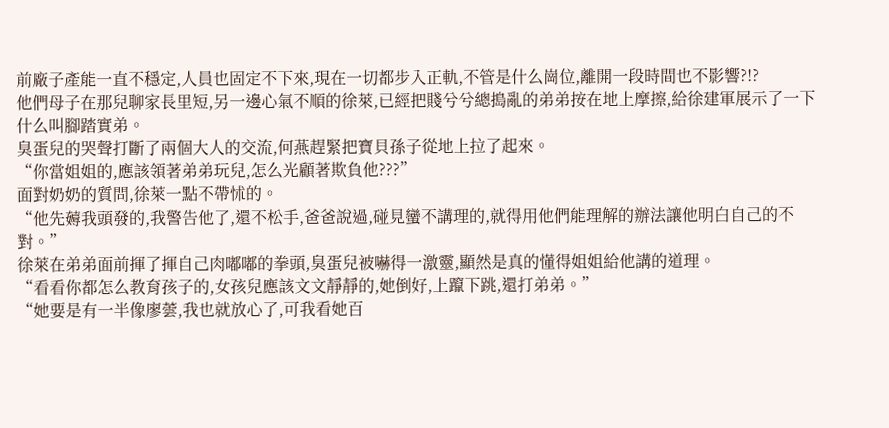前廠子產能一直不穩定,人員也固定不下來,現在一切都步入正軌,不管是什么崗位,離開一段時間也不影響?!?
他們母子在那兒聊家長里短,另一邊心氣不順的徐萊,已經把賤兮兮總搗亂的弟弟按在地上摩擦,給徐建軍展示了一下什么叫腳踏實弟。
臭蛋兒的哭聲打斷了兩個大人的交流,何燕趕緊把寶貝孫子從地上拉了起來。
“你當姐姐的,應該領著弟弟玩兒,怎么光顧著欺負他???”
面對奶奶的質問,徐萊一點不帶怵的。
“他先薅我頭發的,我警告他了,還不松手,爸爸說過,碰見蠻不講理的,就得用他們能理解的辦法讓他明白自己的不對。”
徐萊在弟弟面前揮了揮自己肉嘟嘟的拳頭,臭蛋兒被嚇得一激靈,顯然是真的懂得姐姐給他講的道理。
“看看你都怎么教育孩子的,女孩兒應該文文靜靜的,她倒好,上躥下跳,還打弟弟。”
“她要是有一半像廖蕓,我也就放心了,可我看她百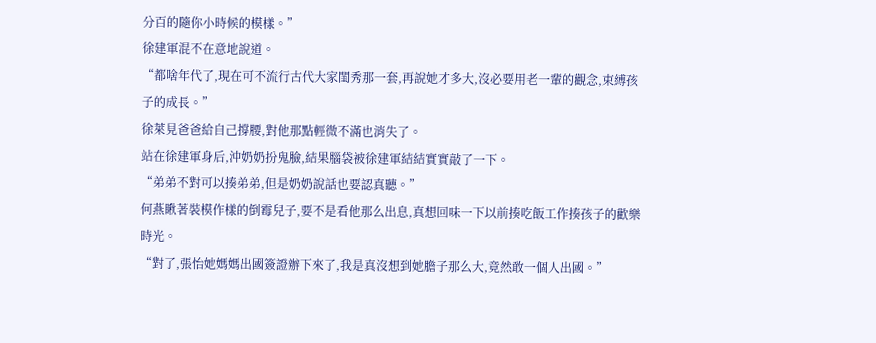分百的隨你小時候的模樣。”
徐建軍混不在意地說道。
“都啥年代了,現在可不流行古代大家閨秀那一套,再說她才多大,沒必要用老一輩的觀念,束縛孩子的成長。”
徐萊見爸爸給自己撐腰,對他那點輕微不滿也消失了。
站在徐建軍身后,沖奶奶扮鬼臉,結果腦袋被徐建軍結結實實敲了一下。
“弟弟不對可以揍弟弟,但是奶奶說話也要認真聽。”
何燕瞅著裝模作樣的倒霉兒子,要不是看他那么出息,真想回味一下以前揍吃飯工作揍孩子的歡樂時光。
“對了,張怡她媽媽出國簽證辦下來了,我是真沒想到她膽子那么大,竟然敢一個人出國。”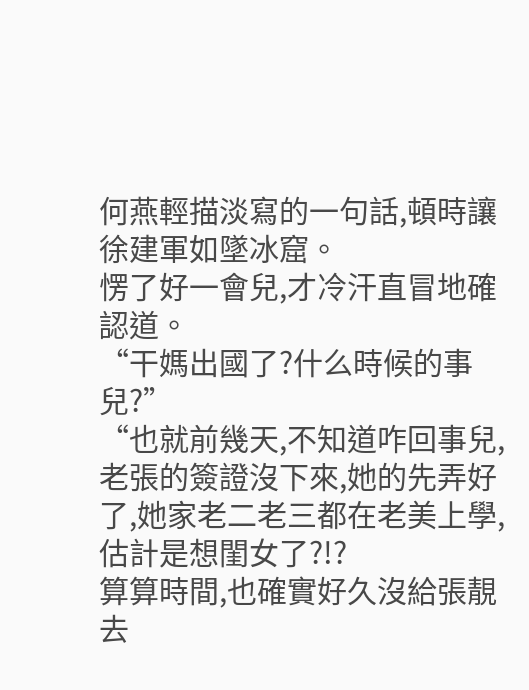何燕輕描淡寫的一句話,頓時讓徐建軍如墜冰窟。
愣了好一會兒,才冷汗直冒地確認道。
“干媽出國了?什么時候的事兒?”
“也就前幾天,不知道咋回事兒,老張的簽證沒下來,她的先弄好了,她家老二老三都在老美上學,估計是想閨女了?!?
算算時間,也確實好久沒給張靚去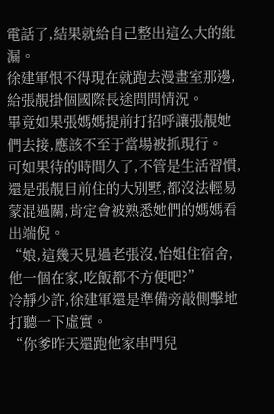電話了,結果就給自己整出這么大的紕漏。
徐建軍恨不得現在就跑去漫畫室那邊,給張靚掛個國際長途問問情況。
畢竟如果張媽媽提前打招呼讓張靚她們去接,應該不至于當場被抓現行。
可如果待的時間久了,不管是生活習慣,還是張靚目前住的大別墅,都沒法輕易蒙混過關,肯定會被熟悉她們的媽媽看出端倪。
“娘,這幾天見過老張沒,怡姐住宿舍,他一個在家,吃飯都不方便吧?”
冷靜少許,徐建軍還是準備旁敲側擊地打聽一下虛實。
“你爹昨天還跑他家串門兒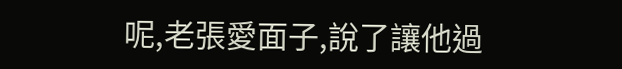呢,老張愛面子,說了讓他過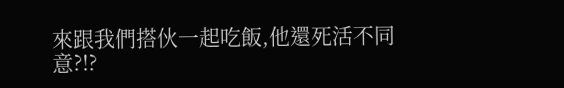來跟我們搭伙一起吃飯,他還死活不同意?!?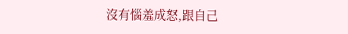沒有惱羞成怒,跟自己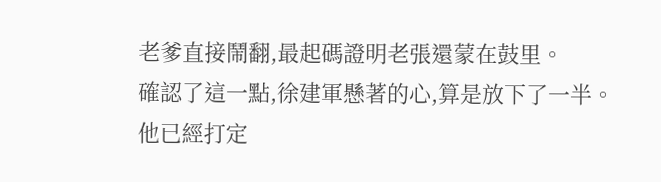老爹直接鬧翻,最起碼證明老張還蒙在鼓里。
確認了這一點,徐建軍懸著的心,算是放下了一半。
他已經打定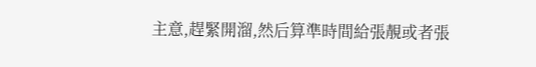主意,趕緊開溜,然后算準時間給張靚或者張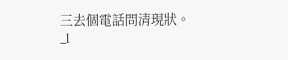三去個電話問清現狀。
_l